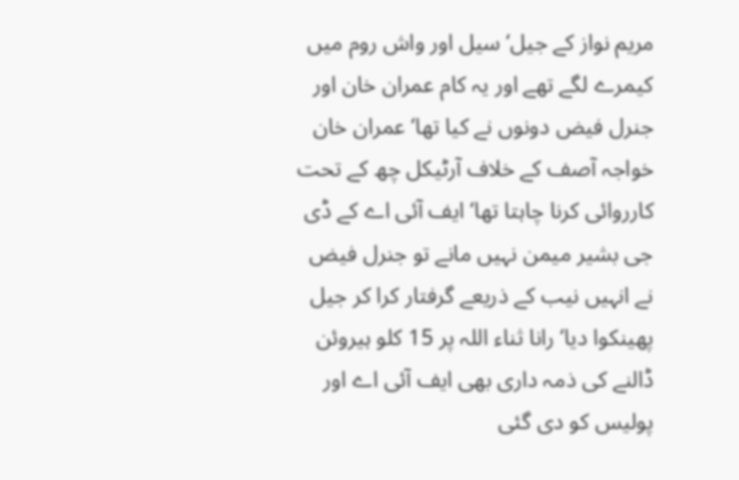مریم نواز کے جیل‘ سیل اور واش روم میں کیمرے لگے تھے اور یہ کام عمران خان اور جنرل فیض دونوں نے کیا تھا‘ عمران خان خواجہ آصف کے خلاف آرٹیکل چھ کے تحت کارروائی کرنا چاہتا تھا‘ ایف آئی اے کے ڈی جی بشیر میمن نہیں مانے تو جنرل فیض نے انہیں نیب کے ذریعے گرفتار کرا کر جیل پھینکوا دیا‘ رانا ثناء اللہ پر 15 کلو ہیروئن ڈالنے کی ذمہ داری بھی ایف آئی اے اور پولیس کو دی گئی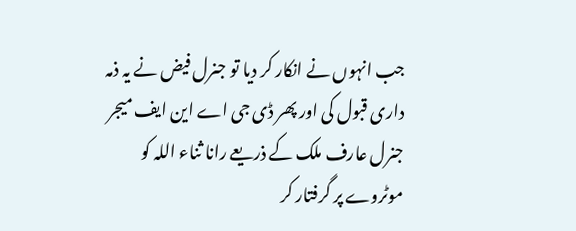جب انہوں نے انکار کر دیا تو جنرل فیض نے یہ ذمہ داری قبول کی اور پھر ڈی جی اے این ایف میجر جنرل عارف ملک کے ذریعے رانا ثناء اللہ کو موٹروے پر گرفتار کر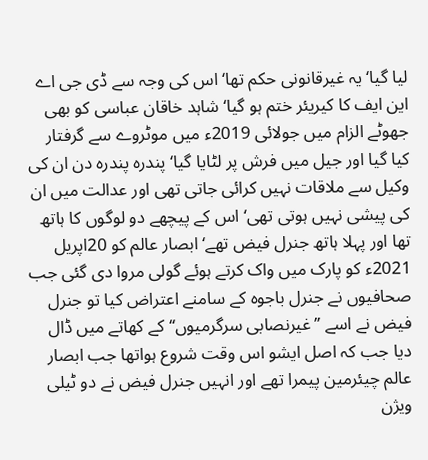لیا گیا‘ یہ غیرقانونی حکم تھا‘ اس کی وجہ سے ڈی جی اے این ایف کا کیریئر ختم ہو گیا‘ شاہد خاقان عباسی کو بھی جھوٹے الزام میں جولائی 2019ء میں موٹروے سے گرفتار کیا گیا اور جیل میں فرش پر لٹایا گیا‘ پندرہ پندرہ دن ان کی وکیل سے ملاقات نہیں کرائی جاتی تھی اور عدالت میں ان کی پیشی نہیں ہوتی تھی‘ اس کے پیچھے دو لوگوں کا ہاتھ تھا اور پہلا ہاتھ جنرل فیض تھے‘ ابصار عالم کو 20اپریل 2021ء کو پارک میں واک کرتے ہوئے گولی مروا دی گئی جب صحافیوں نے جنرل باجوہ کے سامنے اعتراض کیا تو جنرل فیض نے اسے ’’غیرنصابی سرگرمیوں‘‘ کے کھاتے میں ڈال دیا جب کہ اصل ایشو اس وقت شروع ہواتھا جب ابصار عالم چیئرمین پیمرا تھے اور انہیں جنرل فیض نے دو ٹیلی ویژن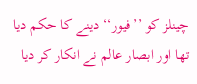چینلز کو ’’فیور‘‘ دینے کا حکم دیا تھا اور ابصار عالم نے انکار کر دیا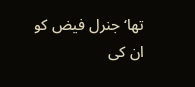تھا‘ جنرل فیض کو ان کی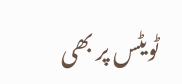ٹویٹس پر بھی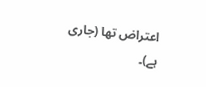اعتراض تھا (جاری ہے)۔